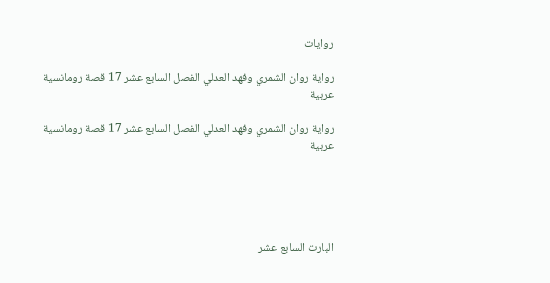روايات

رواية روان الشمري وفهد العدلي الفصل السابع عشر 17 قصة رومانسية عربية

رواية روان الشمري وفهد العدلي الفصل السابع عشر 17 قصة رومانسية عربية





البارت السابع عشر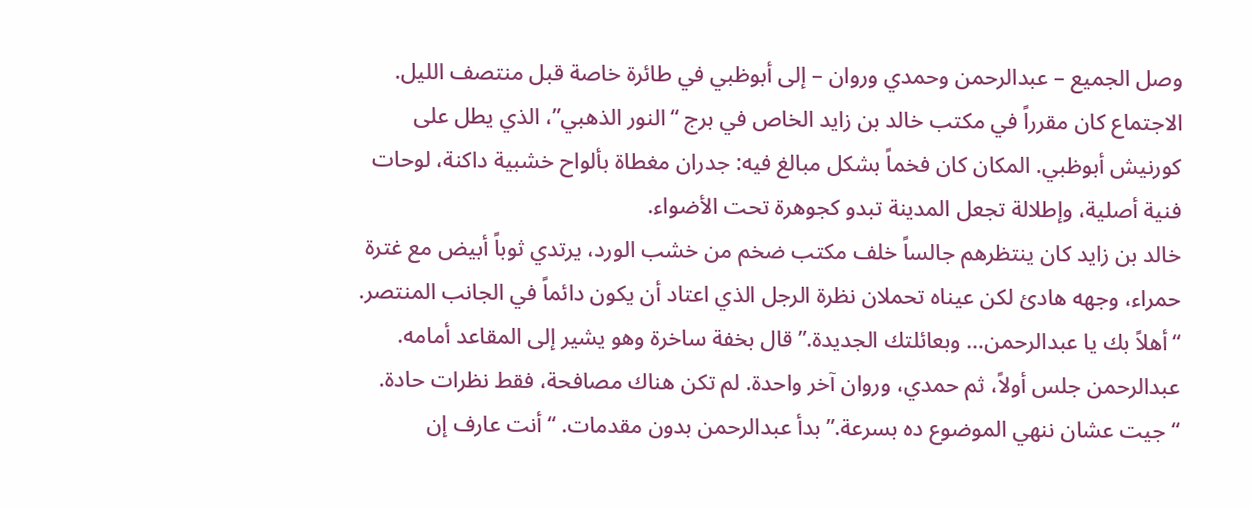وصل الجميع – عبدالرحمن وحمدي وروان – إلى أبوظبي في طائرة خاصة قبل منتصف الليل. الاجتماع كان مقرراً في مكتب خالد بن زايد الخاص في برج “النور الذهبي”، الذي يطل على كورنيش أبوظبي. المكان كان فخماً بشكل مبالغ فيه: جدران مغطاة بألواح خشبية داكنة، لوحات فنية أصلية، وإطلالة تجعل المدينة تبدو كجوهرة تحت الأضواء.
خالد بن زايد كان ينتظرهم جالساً خلف مكتب ضخم من خشب الورد، يرتدي ثوباً أبيض مع غترة حمراء، وجهه هادئ لكن عيناه تحملان نظرة الرجل الذي اعتاد أن يكون دائماً في الجانب المنتصر.
“أهلاً بك يا عبدالرحمن… وبعائلتك الجديدة.” قال بخفة ساخرة وهو يشير إلى المقاعد أمامه.
عبدالرحمن جلس أولاً، ثم حمدي، وروان آخر واحدة. لم تكن هناك مصافحة، فقط نظرات حادة.
“جيت عشان ننهي الموضوع ده بسرعة.” بدأ عبدالرحمن بدون مقدمات. “أنت عارف إن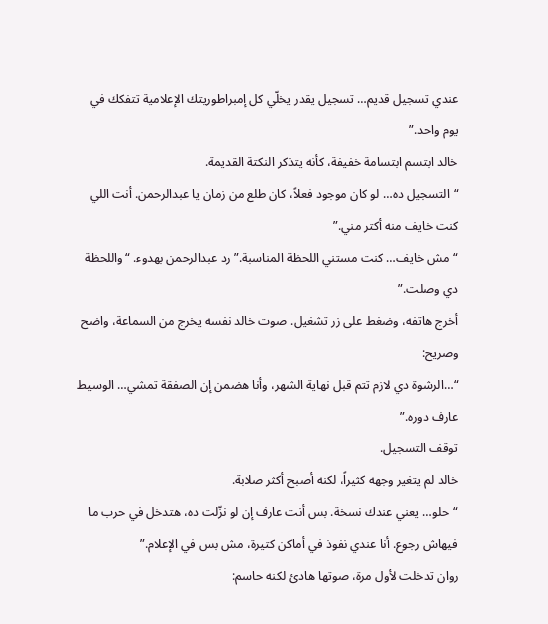عندي تسجيل قديم… تسجيل يقدر يخلّي كل إمبراطوريتك الإعلامية تتفكك في يوم واحد.”
خالد ابتسم ابتسامة خفيفة، كأنه يتذكر النكتة القديمة.
“التسجيل ده… لو كان موجود فعلاً، كان طلع من زمان يا عبدالرحمن. أنت اللي كنت خايف منه أكتر مني.”
“مش خايف… كنت مستني اللحظة المناسبة.” رد عبدالرحمن بهدوء. “واللحظة دي وصلت.”
أخرج هاتفه، وضغط على زر تشغيل. صوت خالد نفسه يخرج من السماعة، واضح وصريح:
“…الرشوة دي لازم تتم قبل نهاية الشهر، وأنا هضمن إن الصفقة تمشي… الوسيط عارف دوره.”
توقف التسجيل.
خالد لم يتغير وجهه كثيراً، لكنه أصبح أكثر صلابة.
“حلو… يعني عندك نسخة. بس أنت عارف إن لو نزّلت ده، هتدخل في حرب ما فيهاش رجوع. أنا عندي نفوذ في أماكن كتيرة، مش بس في الإعلام.”
روان تدخلت لأول مرة، صوتها هادئ لكنه حاسم: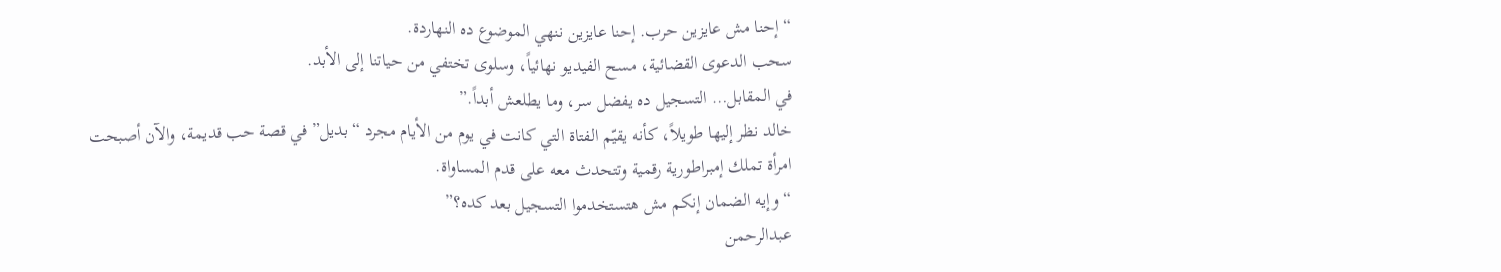“إحنا مش عايزين حرب. إحنا عايزين ننهي الموضوع ده النهاردة.
سحب الدعوى القضائية، مسح الفيديو نهائياً، وسلوى تختفي من حياتنا إلى الأبد.
في المقابل… التسجيل ده يفضل سر، وما يطلعش أبداً.”
خالد نظر إليها طويلاً، كأنه يقيّم الفتاة التي كانت في يوم من الأيام مجرد “بديل” في قصة حب قديمة، والآن أصبحت امرأة تملك إمبراطورية رقمية وتتحدث معه على قدم المساواة.
“وإيه الضمان إنكم مش هتستخدموا التسجيل بعد كده؟”
عبدالرحمن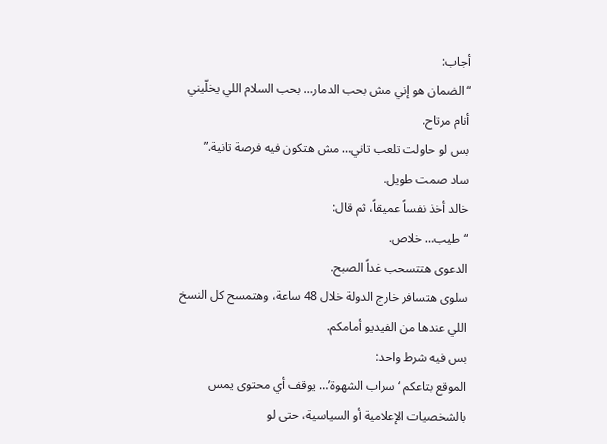أجاب:
“الضمان هو إني مش بحب الدمار… بحب السلام اللي يخلّيني أنام مرتاح.
بس لو حاولت تلعب تاني… مش هتكون فيه فرصة تانية.”
ساد صمت طويل.
خالد أخذ نفساً عميقاً، ثم قال:
“طيب… خلاص.
الدعوى هتتسحب غداً الصبح.
سلوى هتسافر خارج الدولة خلال 48 ساعة، وهتمسح كل النسخ اللي عندها من الفيديو أمامكم.
بس فيه شرط واحد:
الموقع بتاعكم ‘سراب الشهوة’… يوقف أي محتوى يمس بالشخصيات الإعلامية أو السياسية، حتى لو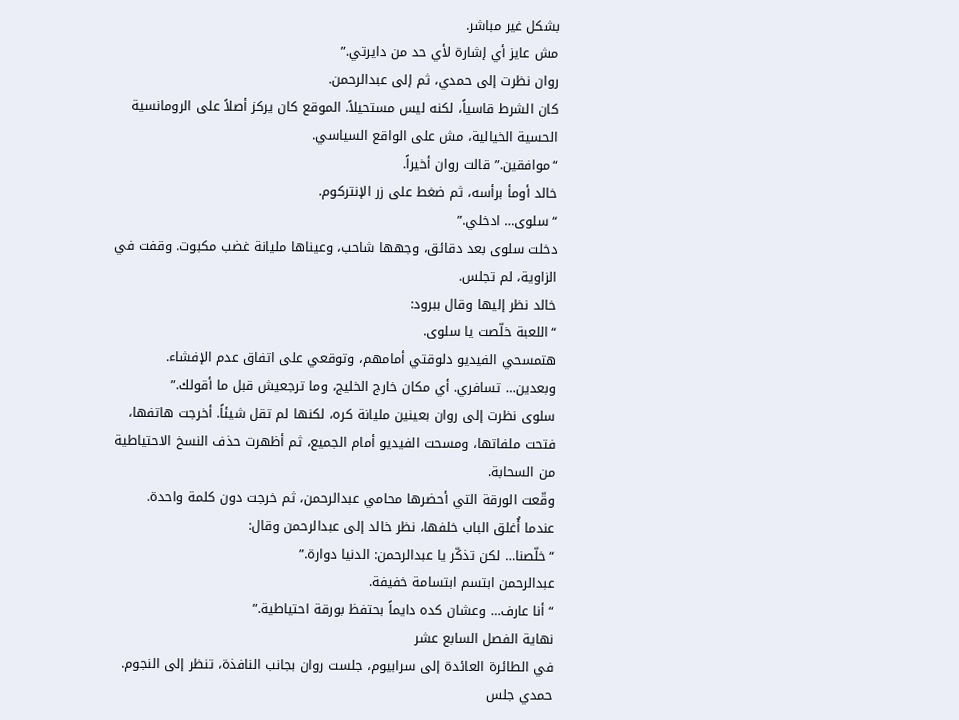بشكل غير مباشر.
مش عايز أي إشارة لأي حد من دايرتي.”
روان نظرت إلى حمدي، ثم إلى عبدالرحمن.
كان الشرط قاسياً، لكنه ليس مستحيلاً. الموقع كان يركز أصلاً على الرومانسية الحسية الخيالية، مش على الواقع السياسي.
“موافقين.” قالت روان أخيراً.
خالد أومأ برأسه، ثم ضغط على زر الإنتركوم.
“سلوى… ادخلي.”
دخلت سلوى بعد دقائق، وجهها شاحب، وعيناها مليانة غضب مكبوت. وقفت في الزاوية، لم تجلس.
خالد نظر إليها وقال ببرود:
“اللعبة خلّصت يا سلوى.
هتمسحي الفيديو دلوقتي أمامهم، وتوقعي على اتفاق عدم الإفشاء.
وبعدين… تسافري. أي مكان خارج الخليج، وما ترجعيش قبل ما أقولك.”
سلوى نظرت إلى روان بعينين مليانة كره، لكنها لم تقل شيئاً. أخرجت هاتفها، فتحت ملفاتها، ومسحت الفيديو أمام الجميع، ثم أظهرت حذف النسخ الاحتياطية من السحابة.
وقّعت الورقة التي أحضرها محامي عبدالرحمن، ثم خرجت دون كلمة واحدة.
عندما أُغلق الباب خلفها، نظر خالد إلى عبدالرحمن وقال:
“خلّصنا… لكن تذكّر يا عبدالرحمن: الدنيا دوارة.”
عبدالرحمن ابتسم ابتسامة خفيفة.
“أنا عارف… وعشان كده دايماً بحتفظ بورقة احتياطية.”
نهاية الفصل السابع عشر
في الطائرة العائدة إلى سرابيوم، جلست روان بجانب النافذة، تنظر إلى النجوم.
حمدي جلس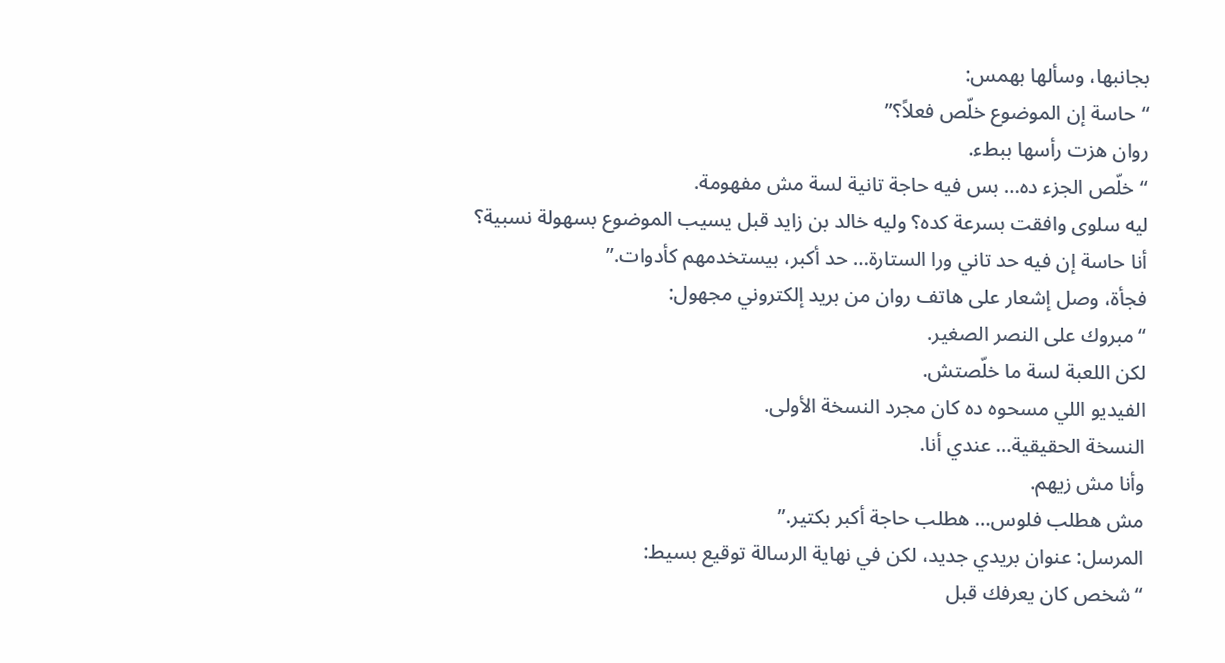بجانبها، وسألها بهمس:
“حاسة إن الموضوع خلّص فعلاً؟”
روان هزت رأسها ببطء.
“خلّص الجزء ده… بس فيه حاجة تانية لسة مش مفهومة.
ليه سلوى وافقت بسرعة كده؟ وليه خالد بن زايد قبل يسيب الموضوع بسهولة نسبية؟
أنا حاسة إن فيه حد تاني ورا الستارة… حد أكبر، بيستخدمهم كأدوات.”
فجأة، وصل إشعار على هاتف روان من بريد إلكتروني مجهول:
“مبروك على النصر الصغير.
لكن اللعبة لسة ما خلّصتش.
الفيديو اللي مسحوه ده كان مجرد النسخة الأولى.
النسخة الحقيقية… عندي أنا.
وأنا مش زيهم.
مش هطلب فلوس… هطلب حاجة أكبر بكتير.”
المرسل: عنوان بريدي جديد، لكن في نهاية الرسالة توقيع بسيط:
“شخص كان يعرفك قبل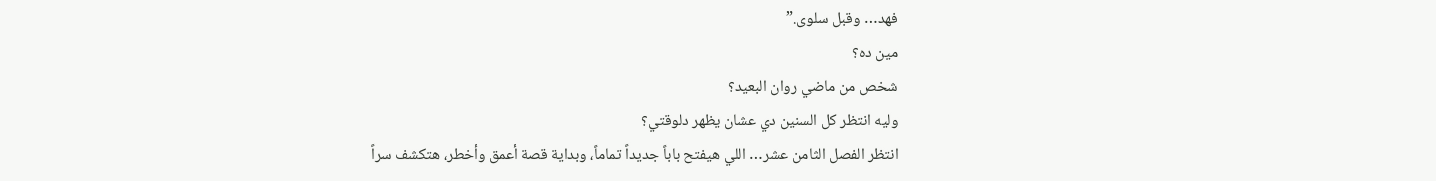فهد… وقبل سلوى.”
مين ده؟
شخص من ماضي روان البعيد؟
وليه انتظر كل السنين دي عشان يظهر دلوقتي؟
انتظر الفصل الثامن عشر… اللي هيفتح باباً جديداً تماماً، وبداية قصة أعمق وأخطر، هتكشف سراً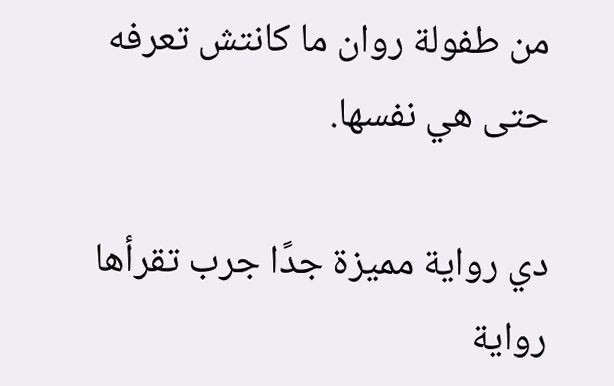من طفولة روان ما كانتش تعرفه حتى هي نفسها.

دي رواية مميزة جدًا جرب تقرأها  رواية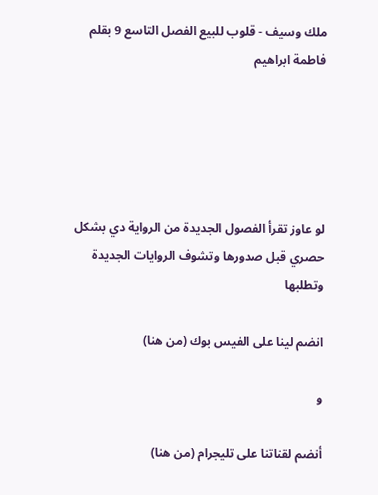ملك وسيف - قلوب للبيع الفصل التاسع 9 بقلم فاطمة ابراهيم





لو عاوز تقرأ الفصول الجديدة من الرواية دي بشكل حصري قبل صدورها وتشوف الروايات الجديدة وتطلبها

انضم لينا على الفيس بوك (من هنا)

و

أنضم لقناتنا على تليجرام (من هنا)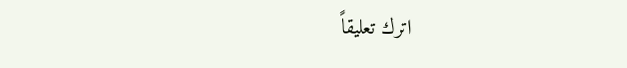اترك تعليقاً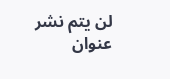لن يتم نشر عنوان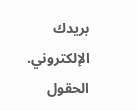بريدك الإلكتروني. الحقول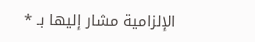الإلزامية مشار إليها بـ *